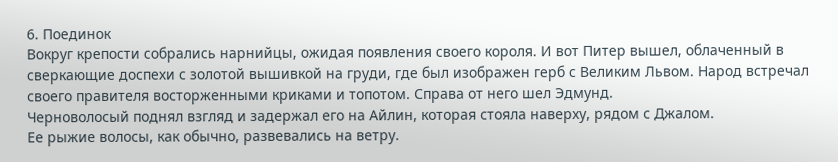6. Поединок
Вокруг крепости собрались нарнийцы, ожидая появления своего короля. И вот Питер вышел, облаченный в сверкающие доспехи с золотой вышивкой на груди, где был изображен герб с Великим Львом. Народ встречал своего правителя восторженными криками и топотом. Справа от него шел Эдмунд.
Черноволосый поднял взгляд и задержал его на Айлин, которая стояла наверху, рядом с Джалом.
Ее рыжие волосы, как обычно, развевались на ветру.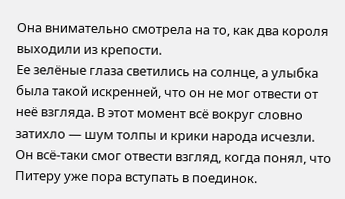Она внимательно смотрела на то, как два короля выходили из крепости.
Ее зелёные глаза светились на солнце, а улыбка была такой искренней, что он не мог отвести от неё взгляда. В этот момент всё вокруг словно затихло — шум толпы и крики народа исчезли.
Он всё-таки смог отвести взгляд, когда понял, что Питеру уже пора вступать в поединок.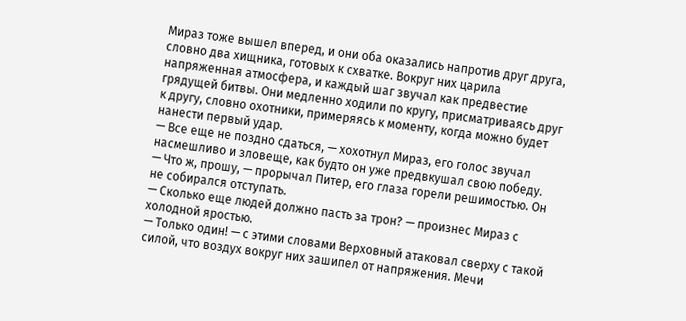Мираз тоже вышел вперед, и они оба оказались напротив друг друга, словно два хищника, готовых к схватке. Вокруг них царила напряженная атмосфера, и каждый шаг звучал как предвестие грядущей битвы. Они медленно ходили по кругу, присматриваясь друг к другу, словно охотники, примеряясь к моменту, когда можно будет нанести первый удар.
— Все еще не поздно сдаться, — хохотнул Мираз, его голос звучал насмешливо и зловеще, как будто он уже предвкушал свою победу.
— Что ж, прошу, — прорычал Питер, его глаза горели решимостью. Он не собирался отступать.
— Сколько еще людей должно пасть за трон? — произнес Мираз с холодной яростью.
— Только один! — с этими словами Верховный атаковал сверху с такой силой, что воздух вокруг них зашипел от напряжения. Мечи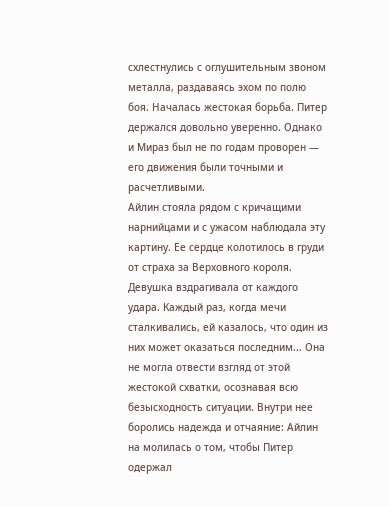схлестнулись с оглушительным звоном металла, раздаваясь эхом по полю боя. Началась жестокая борьба. Питер держался довольно уверенно. Однако и Мираз был не по годам проворен — его движения были точными и расчетливыми.
Айлин стояла рядом с кричащими нарнийцами и с ужасом наблюдала эту картину. Ее сердце колотилось в груди от страха за Верховного короля. Девушка вздрагивала от каждого удара. Каждый раз, когда мечи сталкивались, ей казалось, что один из них может оказаться последним... Она не могла отвести взгляд от этой жестокой схватки, осознавая всю безысходность ситуации. Внутри нее боролись надежда и отчаяние: Айлин на молилась о том, чтобы Питер одержал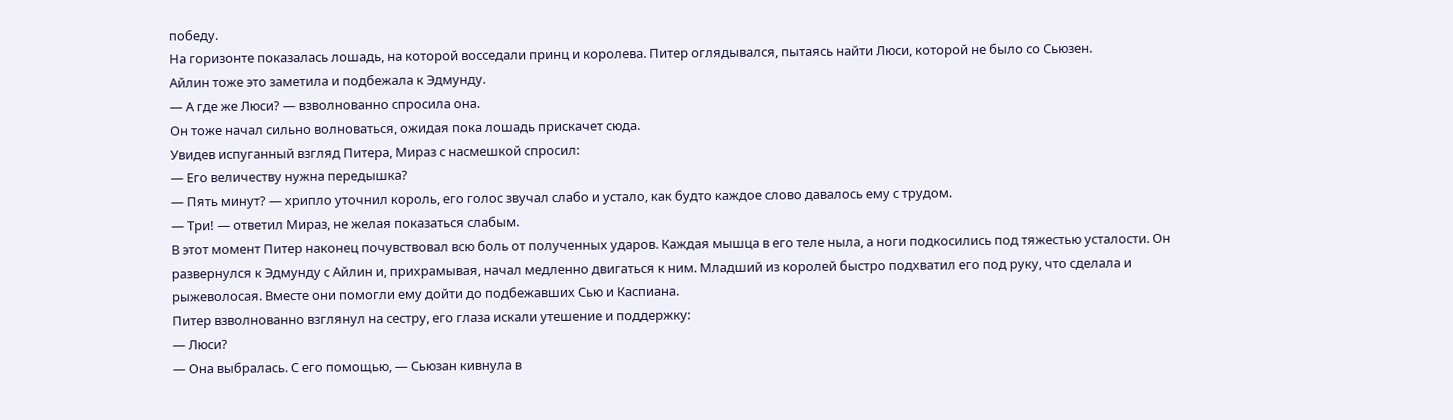победу.
На горизонте показалась лошадь, на которой восседали принц и королева. Питер оглядывался, пытаясь найти Люси, которой не было со Сьюзен.
Айлин тоже это заметила и подбежала к Эдмунду.
— А где же Люси? — взволнованно спросила она.
Он тоже начал сильно волноваться, ожидая пока лошадь прискачет сюда.
Увидев испуганный взгляд Питера, Мираз с насмешкой спросил:
— Его величеству нужна передышка?
— Пять минут? — хрипло уточнил король, его голос звучал слабо и устало, как будто каждое слово давалось ему с трудом.
— Три! — ответил Мираз, не желая показаться слабым.
В этот момент Питер наконец почувствовал всю боль от полученных ударов. Каждая мышца в его теле ныла, а ноги подкосились под тяжестью усталости. Он развернулся к Эдмунду с Айлин и, прихрамывая, начал медленно двигаться к ним. Младший из королей быстро подхватил его под руку, что сделала и рыжеволосая. Вместе они помогли ему дойти до подбежавших Сью и Каспиана.
Питер взволнованно взглянул на сестру, его глаза искали утешение и поддержку:
— Люси?
— Она выбралась. С его помощью, — Сьюзан кивнула в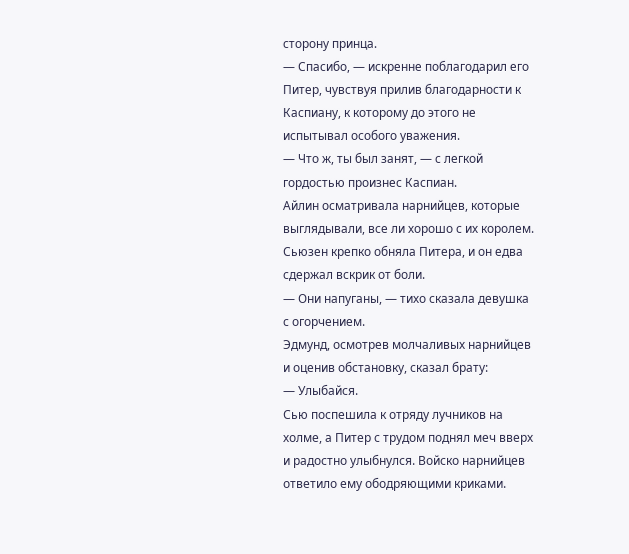сторону принца.
— Спасибо, — искренне поблагодарил его Питер, чувствуя прилив благодарности к Каспиану, к которому до этого не испытывал особого уважения.
— Что ж, ты был занят, — с легкой гордостью произнес Каспиан.
Айлин осматривала нарнийцев, которые выглядывали, все ли хорошо с их королем. Сьюзен крепко обняла Питера, и он едва сдержал вскрик от боли.
— Они напуганы, — тихо сказала девушка с огорчением.
Эдмунд, осмотрев молчаливых нарнийцев и оценив обстановку, сказал брату:
— Улыбайся.
Сью поспешила к отряду лучников на холме, а Питер с трудом поднял меч вверх и радостно улыбнулся. Войско нарнийцев ответило ему ободряющими криками.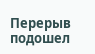Перерыв подошел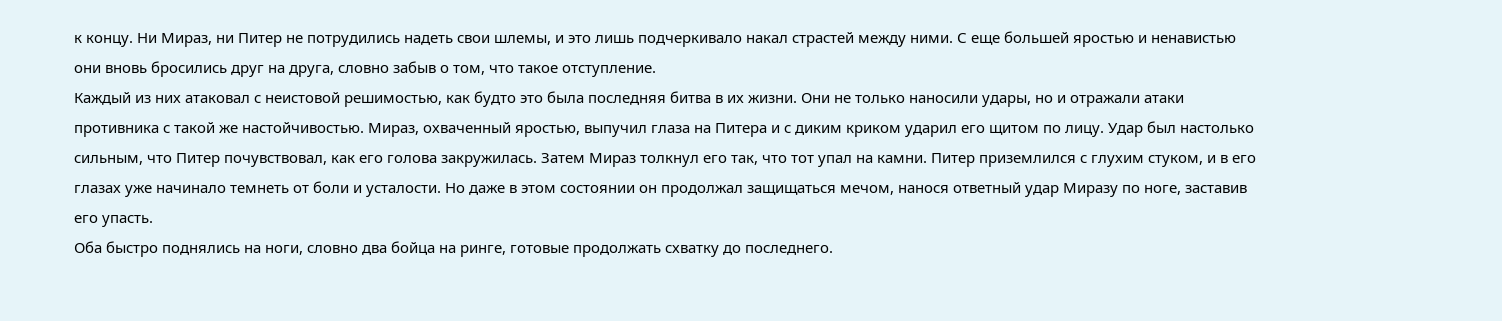к концу. Ни Мираз, ни Питер не потрудились надеть свои шлемы, и это лишь подчеркивало накал страстей между ними. С еще большей яростью и ненавистью они вновь бросились друг на друга, словно забыв о том, что такое отступление.
Каждый из них атаковал с неистовой решимостью, как будто это была последняя битва в их жизни. Они не только наносили удары, но и отражали атаки противника с такой же настойчивостью. Мираз, охваченный яростью, выпучил глаза на Питера и с диким криком ударил его щитом по лицу. Удар был настолько сильным, что Питер почувствовал, как его голова закружилась. Затем Мираз толкнул его так, что тот упал на камни. Питер приземлился с глухим стуком, и в его глазах уже начинало темнеть от боли и усталости. Но даже в этом состоянии он продолжал защищаться мечом, нанося ответный удар Миразу по ноге, заставив его упасть.
Оба быстро поднялись на ноги, словно два бойца на ринге, готовые продолжать схватку до последнего.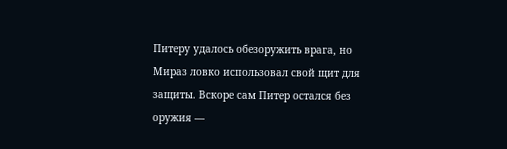Питеру удалось обезоружить врага, но Мираз ловко использовал свой щит для защиты. Вскоре сам Питер остался без оружия —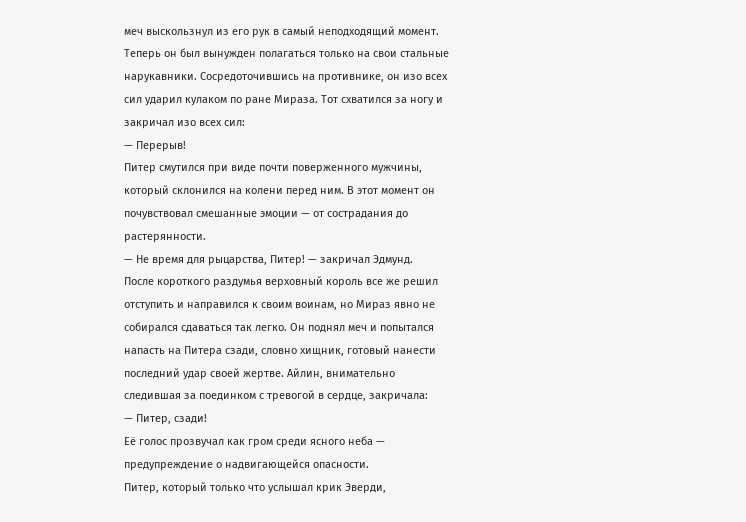меч выскользнул из его рук в самый неподходящий момент. Теперь он был вынужден полагаться только на свои стальные нарукавники. Сосредоточившись на противнике, он изо всех сил ударил кулаком по ране Мираза. Тот схватился за ногу и закричал изо всех сил:
— Перерыв!
Питер смутился при виде почти поверженного мужчины, который склонился на колени перед ним. В этот момент он почувствовал смешанные эмоции — от сострадания до растерянности.
— Не время для рыцарства, Питер! — закричал Эдмунд.
После короткого раздумья верховный король все же решил отступить и направился к своим воинам, но Мираз явно не собирался сдаваться так легко. Он поднял меч и попытался напасть на Питера сзади, словно хищник, готовый нанести последний удар своей жертве. Айлин, внимательно следившая за поединком с тревогой в сердце, закричала:
— Питер, сзади!
Её голос прозвучал как гром среди ясного неба — предупреждение о надвигающейся опасности.
Питер, который только что услышал крик Эверди,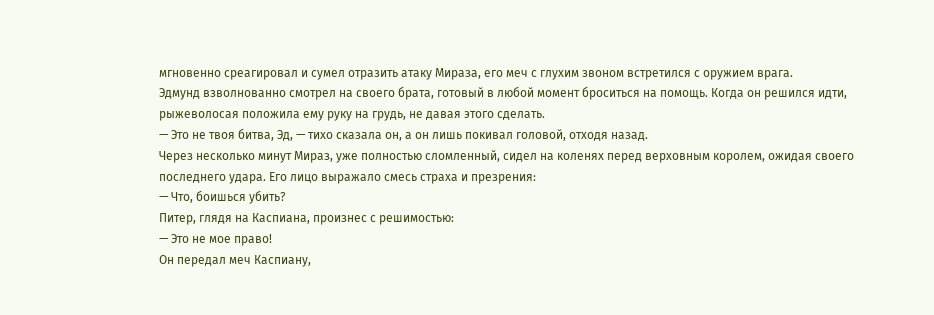мгновенно среагировал и сумел отразить атаку Мираза, его меч с глухим звоном встретился с оружием врага.
Эдмунд взволнованно смотрел на своего брата, готовый в любой момент броситься на помощь. Когда он решился идти, рыжеволосая положила ему руку на грудь, не давая этого сделать.
— Это не твоя битва, Эд, — тихо сказала он, а он лишь покивал головой, отходя назад.
Через несколько минут Мираз, уже полностью сломленный, сидел на коленях перед верховным королем, ожидая своего последнего удара. Его лицо выражало смесь страха и презрения:
— Что, боишься убить?
Питер, глядя на Каспиана, произнес с решимостью:
— Это не мое право!
Он передал меч Каспиану,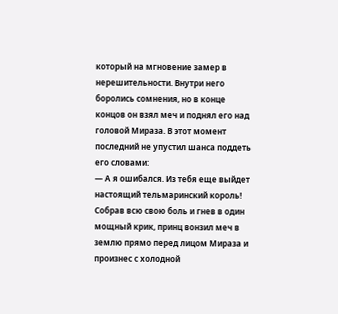который на мгновение замер в нерешительности. Внутри него боролись сомнения, но в конце концов он взял меч и поднял его над головой Мираза. В этот момент последний не упустил шанса поддеть его словами:
— А я ошибался. Из тебя еще выйдет настоящий тельмаринский король!
Собрав всю свою боль и гнев в один мощный крик, принц вонзил меч в землю прямо перед лицом Мираза и произнес с холодной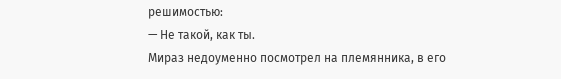решимостью:
— Не такой, как ты.
Мираз недоуменно посмотрел на племянника, в его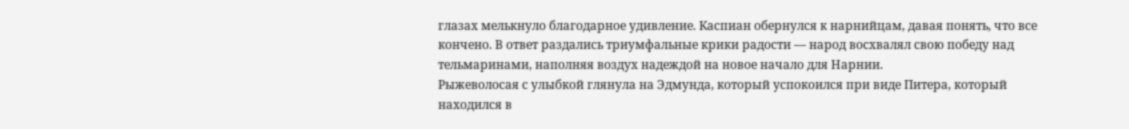глазах мелькнуло благодарное удивление. Каспиан обернулся к нарнийцам, давая понять, что все кончено. В ответ раздались триумфальные крики радости — народ восхвалял свою победу над тельмаринами, наполняя воздух надеждой на новое начало для Нарнии.
Рыжеволосая с улыбкой глянула на Эдмунда, который успокоился при виде Питера, который находился в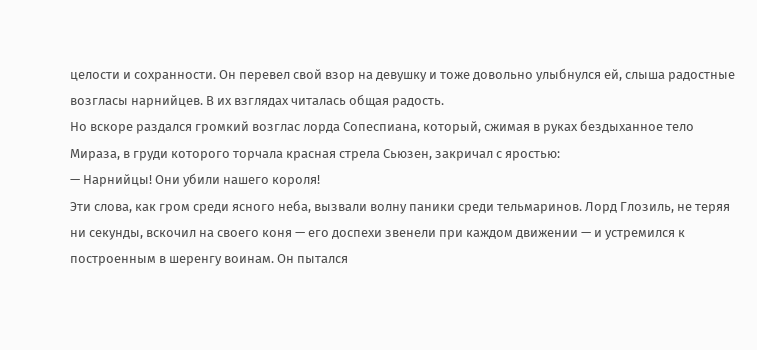целости и сохранности. Он перевел свой взор на девушку и тоже довольно улыбнулся ей, слыша радостные возгласы нарнийцев. В их взглядах читалась общая радость.
Но вскоре раздался громкий возглас лорда Сопеспиана, который, сжимая в руках бездыханное тело Мираза, в груди которого торчала красная стрела Сьюзен, закричал с яростью:
— Нарнийцы! Они убили нашего короля!
Эти слова, как гром среди ясного неба, вызвали волну паники среди тельмаринов. Лорд Глозиль, не теряя ни секунды, вскочил на своего коня — его доспехи звенели при каждом движении — и устремился к построенным в шеренгу воинам. Он пытался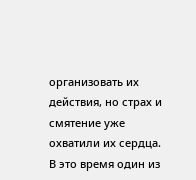организовать их действия, но страх и смятение уже охватили их сердца. В это время один из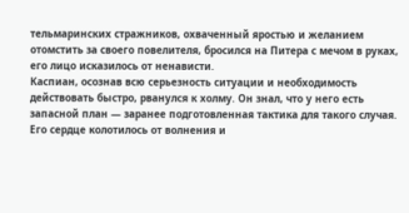тельмаринских стражников, охваченный яростью и желанием отомстить за своего повелителя, бросился на Питера с мечом в руках, его лицо исказилось от ненависти.
Каспиан, осознав всю серьезность ситуации и необходимость действовать быстро, рванулся к холму. Он знал, что у него есть запасной план — заранее подготовленная тактика для такого случая. Его сердце колотилось от волнения и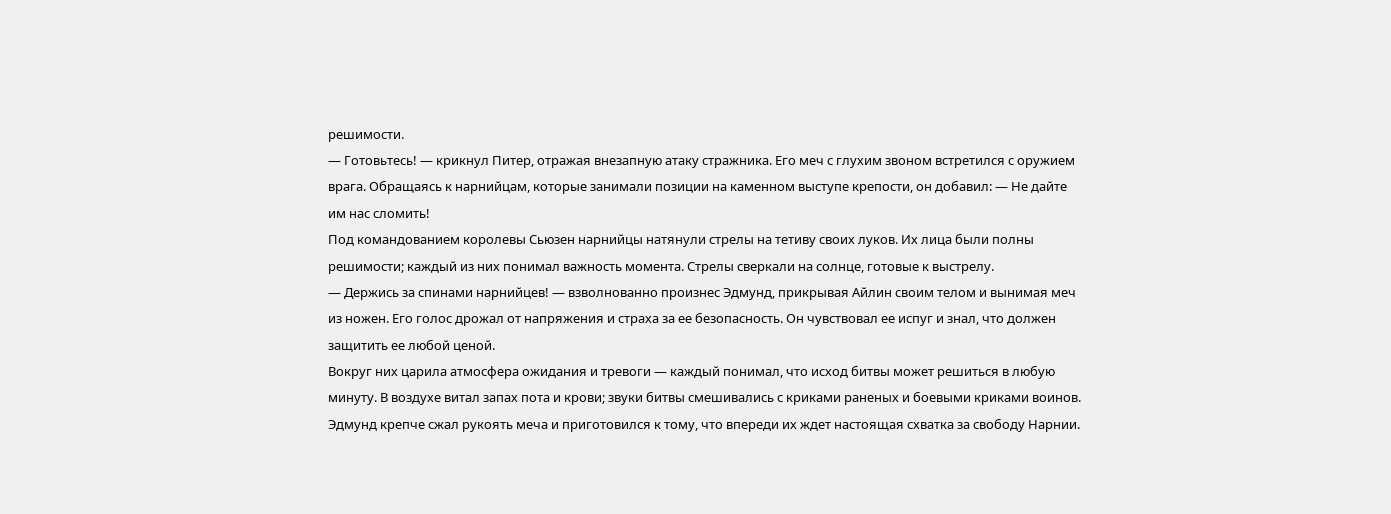решимости.
— Готовьтесь! — крикнул Питер, отражая внезапную атаку стражника. Его меч с глухим звоном встретился с оружием врага. Обращаясь к нарнийцам, которые занимали позиции на каменном выступе крепости, он добавил: — Не дайте им нас сломить!
Под командованием королевы Сьюзен нарнийцы натянули стрелы на тетиву своих луков. Их лица были полны решимости; каждый из них понимал важность момента. Стрелы сверкали на солнце, готовые к выстрелу.
— Держись за спинами нарнийцев! — взволнованно произнес Эдмунд, прикрывая Айлин своим телом и вынимая меч из ножен. Его голос дрожал от напряжения и страха за ее безопасность. Он чувствовал ее испуг и знал, что должен защитить ее любой ценой.
Вокруг них царила атмосфера ожидания и тревоги — каждый понимал, что исход битвы может решиться в любую минуту. В воздухе витал запах пота и крови; звуки битвы смешивались с криками раненых и боевыми криками воинов. Эдмунд крепче сжал рукоять меча и приготовился к тому, что впереди их ждет настоящая схватка за свободу Нарнии.